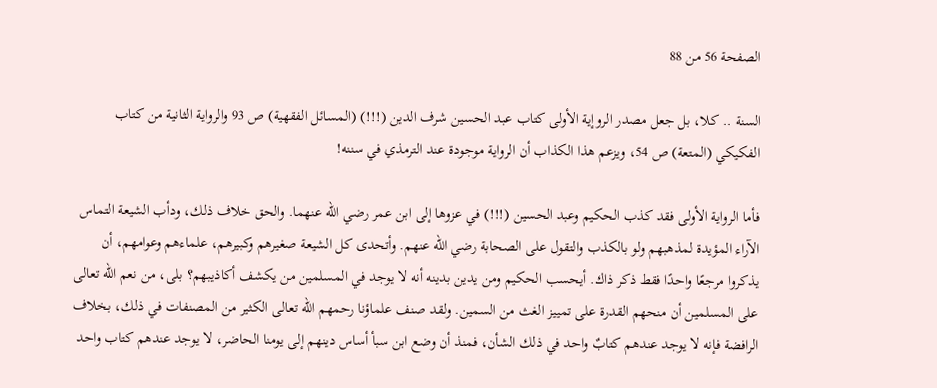الصفحة 56 من 88

السنة .. كلا، بل جعل مصدر الروإية الأولى كتاب عبد الحسين شرف الدين (!!!) (المسائل الفقهية) ص 93 والرواية الثانية من كتاب الفكيكي (المتعة) ص 54، ويزعم هذا الكذاب أن الرواية موجودة عند الترمذي في سننه!

فأما الرواية الأولى فقد كذب الحكيم وعبد الحسين (!!!) في عزوها إلى ابن عمر رضي اللّه عنهما. والحق خلاف ذلك، ودأب الشيعة التماس الآراء المؤيدة لمذهبهم ولو بالكذب والتقول على الصحابة رضي اللّه عنهم. وأتحدى كل الشيعة صغيرهم وكبيرهم، علماءهم وعوامهم، أن يذكروا مرجعًا واحدًا فقط ذكر ذاك. أيحسب الحكيم ومن يدين بدينه أنه لا يوجد في المسلمين من يكشف أكاذيبهم؟ بلى، من نعم اللّه تعالى على المسلمين أن منحهم القدرة على تمييز الغث من السمين. ولقد صنف علماؤنا رحمهم الله تعالى الكثير من المصنفات في ذلك، بخلاف الرافضة فإنه لا يوجد عندهم كتابٌ واحد في ذلك الشأن، فمنذ أن وضع ابن سبأ أساس دينهم إلى يومنا الحاضر، لا يوجد عندهم كتاب واحد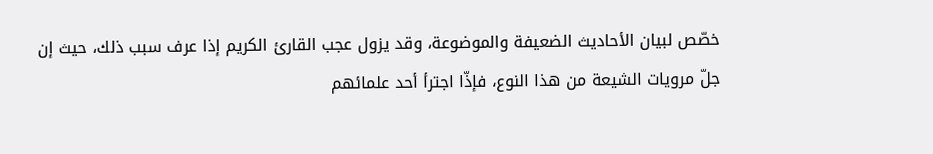خصّص لبيان الأحاديث الضعيفة والموضوعة، وقد يزول عجب القارئ الكريم إذا عرف سبب ذلك، حيث إن جلّ مرويات الشيعة من هذا النوع، فإذّا اجترأ أحد علمائهم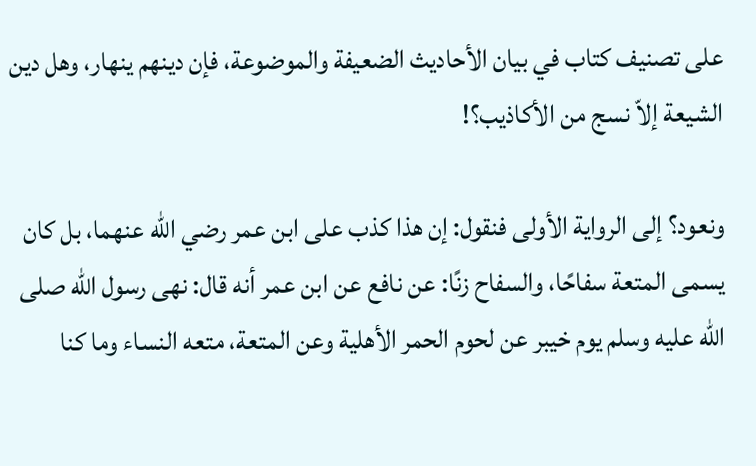على تصنيف كتاب في بيان الأحاديث الضعيفة والموضوعة، فإن دينهم ينهار، وهل دين الشيعة إلاّ نسج من الأكاذيب؟!

ونعود؟ إلى الرواية الأولى فنقول: إن هذا كذب على ابن عمر رضي الله عنهما، بل كان يسمى المتعة سفاحًا، والسفاح زنًا: عن نافع عن ابن عمر أنه قال: نهى رسول اللّه صلى اللّه عليه وسلم يوم خيبر عن لحوم الحمر الأهلية وعن المتعة، متعه النساء وما كنا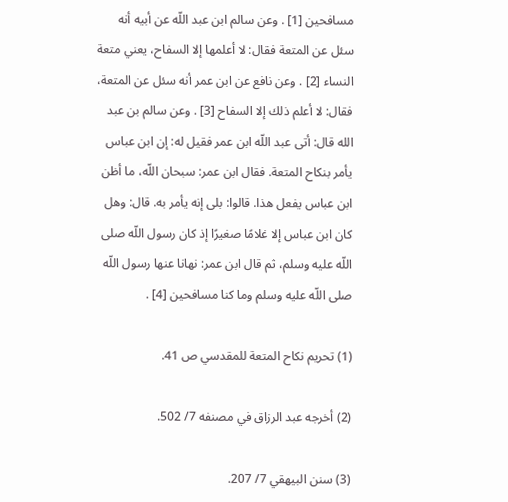مسافحين [1] . وعن سالم ابن عبد اللّه عن أبيه أنه سئل عن المتعة فقال: لا أعلمها إلا السفاح، يعني متعة النساء [2] . وعن نافع عن ابن عمر أنه سئل عن المتعة، فقال: لا أعلم ذلك إلا السفاح [3] . وعن سالم بن عبد الله قال: أتى عبد اللّه ابن عمر فقيل له: إن ابن عباس يأمر بنكاح المتعة. فقال ابن عمر: سبحان اللّه، ما أظن ابن عباس يفعل هذا. قالوا: بلى إنه يأمر به. قال: وهل كان ابن عباس إلا غلامًا صغيرًا إذ كان رسول اللّه صلى اللّه عليه وسلم، ثم قال ابن عمر: نهانا عنها رسول اللّه صلى اللّه عليه وسلم وما كنا مسافحين [4] .

(1) تحريم نكاح المتعة للمقدسي ص 41.

(2) أخرجه عبد الرزاق في مصنفه 7/ 502.

(3) سنن البيهقي 7/ 207.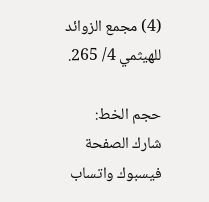(4) مجمع الزوائد للهيثمي 4/ 265.

حجم الخط:
شارك الصفحة
فيسبوك واتساب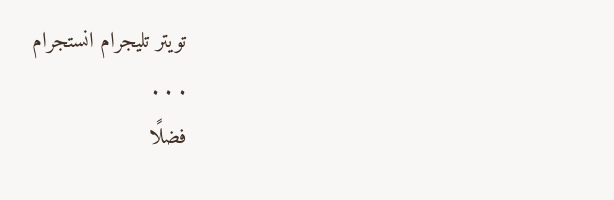تويتر تليجرام انستجرام
. . .
فضلًا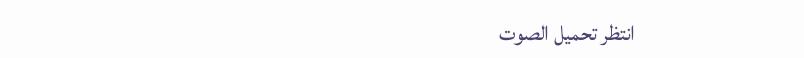انتظر تحميل الصوت